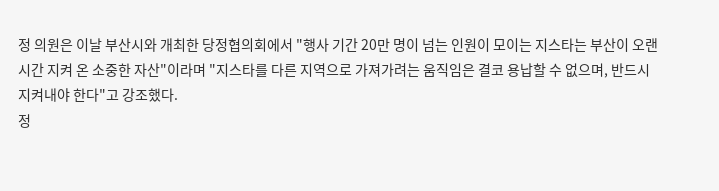정 의원은 이날 부산시와 개최한 당정협의회에서 "행사 기간 20만 명이 넘는 인원이 모이는 지스타는 부산이 오랜 시간 지켜 온 소중한 자산"이라며 "지스타를 다른 지역으로 가져가려는 움직임은 결코 용납할 수 없으며, 반드시 지켜내야 한다"고 강조했다.
정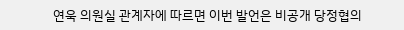연욱 의원실 관계자에 따르면 이번 발언은 비공개 당정협의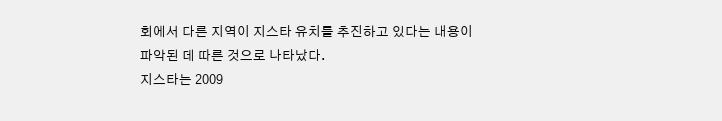회에서 다른 지역이 지스타 유치를 추진하고 있다는 내용이 파악된 데 따른 것으로 나타났다.
지스타는 2009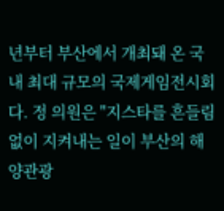년부터 부산에서 개최돼 온 국내 최대 규모의 국제게임전시회다. 정 의원은 "지스타를 흔들림 없이 지켜내는 일이 부산의 해양관광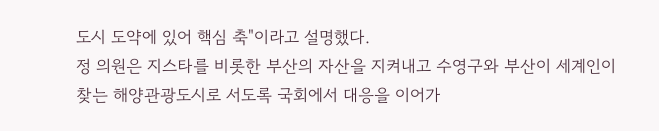도시 도약에 있어 핵심 축"이라고 설명했다.
정 의원은 지스타를 비롯한 부산의 자산을 지켜내고 수영구와 부산이 세계인이 찾는 해양관광도시로 서도록 국회에서 대응을 이어가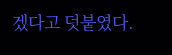겠다고 덧붙였다.